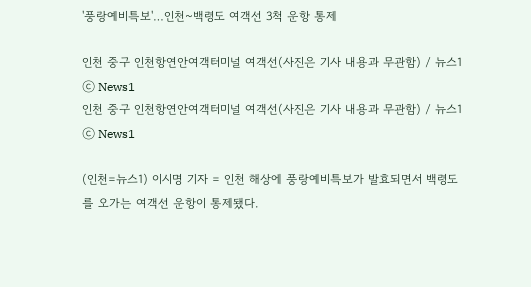'풍랑예비특보'…인천~백령도 여객선 3척 운항 통제

인천 중구 인천항연안여객터미널 여객선(사진은 기사 내용과 무관함) / 뉴스1 ⓒ News1
인천 중구 인천항연안여객터미널 여객선(사진은 기사 내용과 무관함) / 뉴스1 ⓒ News1

(인천=뉴스1) 이시명 기자 = 인천 해상에 풍랑예비특보가 발효되면서 백령도를 오가는 여객선 운항이 통제됐다.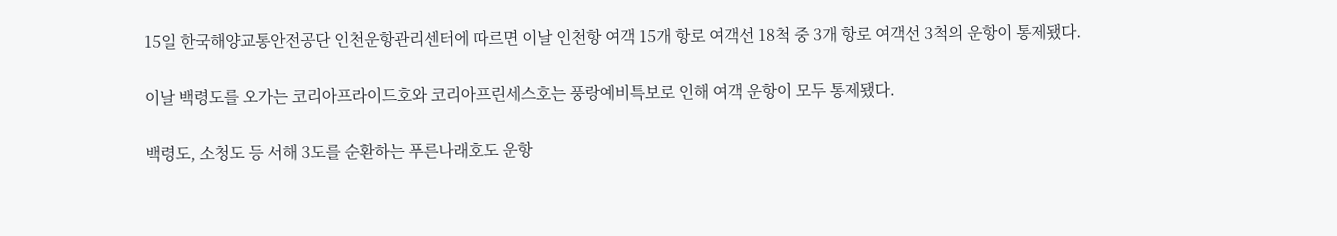15일 한국해양교통안전공단 인천운항관리센터에 따르면 이날 인천항 여객 15개 항로 여객선 18척 중 3개 항로 여객선 3척의 운항이 통제됐다.

이날 백령도를 오가는 코리아프라이드호와 코리아프린세스호는 풍랑예비특보로 인해 여객 운항이 모두 통제됐다.

백령도, 소청도 등 서해 3도를 순환하는 푸른나래호도 운항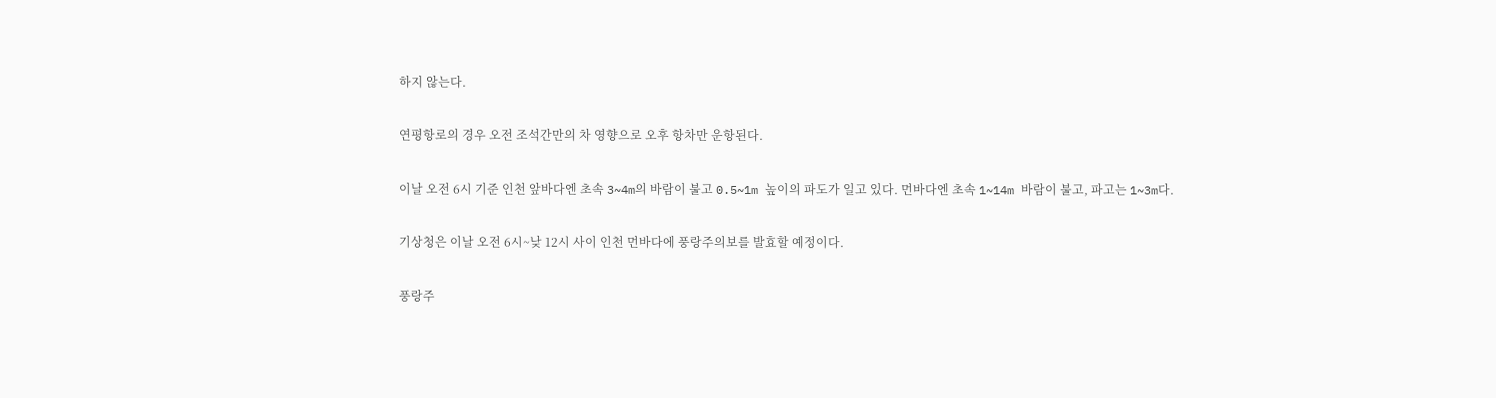하지 않는다.

연평항로의 경우 오전 조석간만의 차 영향으로 오후 항차만 운항된다.

이날 오전 6시 기준 인천 앞바다엔 초속 3~4m의 바람이 불고 0.5~1m 높이의 파도가 일고 있다. 먼바다엔 초속 1~14m 바람이 불고, 파고는 1~3m다.

기상청은 이날 오전 6시~낮 12시 사이 인천 먼바다에 풍랑주의보를 발효할 예정이다.

풍랑주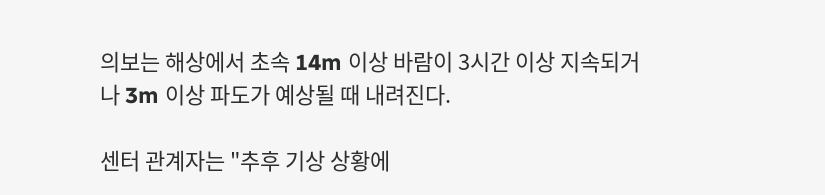의보는 해상에서 초속 14m 이상 바람이 3시간 이상 지속되거나 3m 이상 파도가 예상될 때 내려진다.

센터 관계자는 "추후 기상 상황에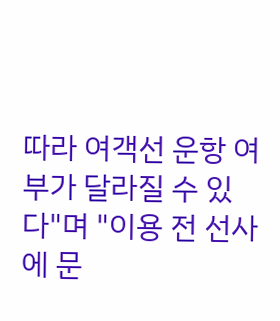따라 여객선 운항 여부가 달라질 수 있다"며 "이용 전 선사에 문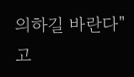의하길 바란다"고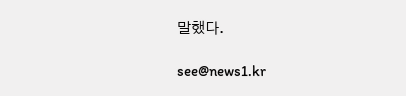말했다.

see@news1.kr